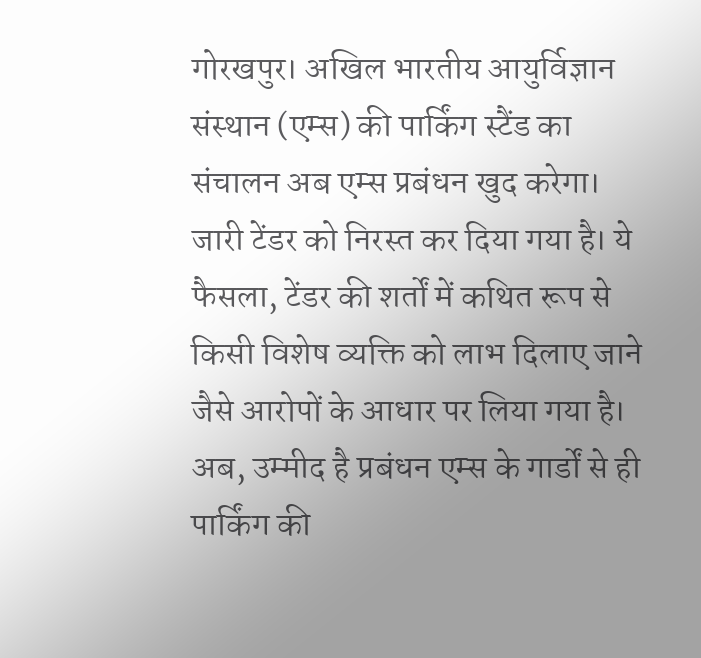गोरखपुर। अखिल भारतीय आयुर्विज्ञान संस्थान (एम्स) की पार्किंग स्टैंड का संचालन अब एम्स प्रबंधन खुद करेगा। जारी टेंडर को निरस्त कर दिया गया है। ये फैसला, टेंडर की शर्तों में कथित रूप से किसी विशेष व्यक्ति को लाभ दिलाए जाने जैसे आरोपों के आधार पर लिया गया है। अब, उम्मीद है प्रबंधन एम्स के गार्डों से ही पार्किंग की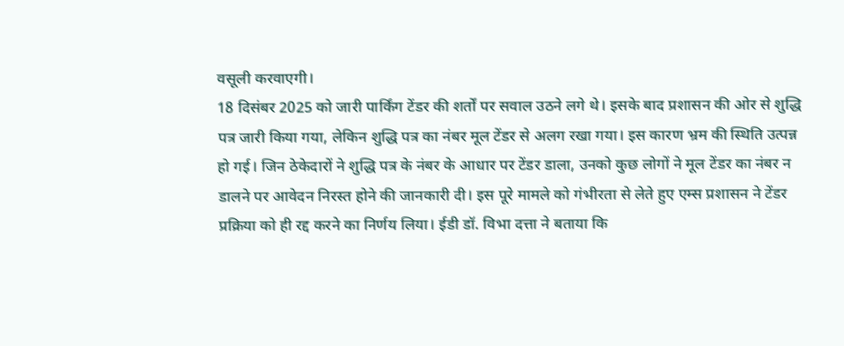वसूली करवाएगी।
18 दिसंबर 2025 को जारी पार्किंग टेंडर की शर्तों पर सवाल उठने लगे थे। इसके बाद प्रशासन की ओर से शुद्धि पत्र जारी किया गया, लेकिन शुद्धि पत्र का नंबर मूल टेंडर से अलग रखा गया। इस कारण भ्रम की स्थिति उत्पन्न हो गई। जिन ठेकेदारों ने शुद्धि पत्र के नंबर के आधार पर टेंडर डाला, उनको कुछ लोगों ने मूल टेंडर का नंबर न डालने पर आवेदन निरस्त होने की जानकारी दी। इस पूरे मामले को गंभीरता से लेते हुए एम्स प्रशासन ने टेंडर प्रक्रिया को ही रद्द करने का निर्णय लिया। ईडी डॉ. विभा दत्ता ने बताया कि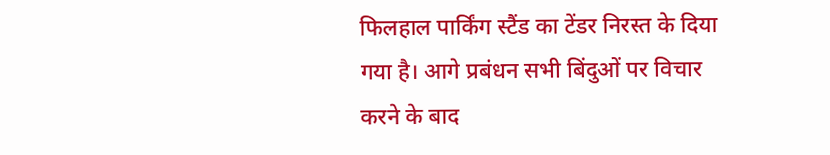फिलहाल पार्किंग स्टैंड का टेंडर निरस्त के दिया गया है। आगे प्रबंधन सभी बिंदुओं पर विचार करने के बाद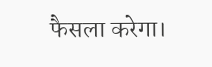फैसला करेगा।